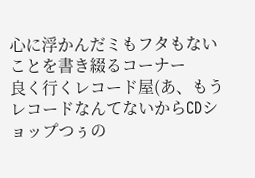心に浮かんだミもフタもないことを書き綴るコーナー
良く行くレコード屋(あ、もうレコードなんてないからCDショップつぅの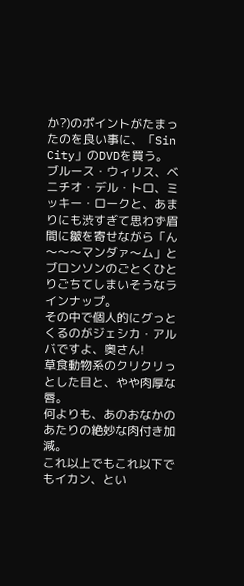か?)のポイントがたまったのを良い事に、「Sin City」のDVDを買う。
ブルース・ウィリス、ベニチオ・デル・トロ、ミッキー・ロークと、あまりにも渋すぎて思わず眉間に皺を寄せながら「ん〜〜〜マンダァ〜ム」とブロンソンのごとくひとりごちてしまいそうなラインナップ。
その中で個人的にグっとくるのがジェシカ・アルバですよ、奥さん!
草食動物系のクリクリっとした目と、やや肉厚な唇。
何よりも、あのおなかのあたりの絶妙な肉付き加減。
これ以上でもこれ以下でもイカン、とい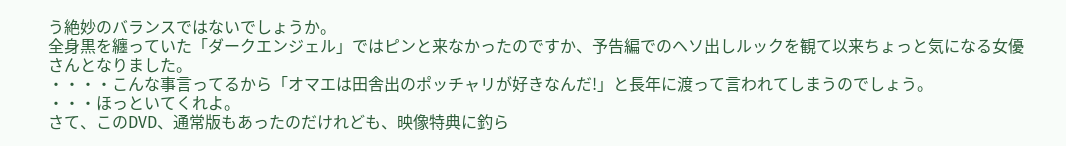う絶妙のバランスではないでしょうか。
全身黒を纏っていた「ダークエンジェル」ではピンと来なかったのですか、予告編でのヘソ出しルックを観て以来ちょっと気になる女優さんとなりました。
・・・・こんな事言ってるから「オマエは田舎出のポッチャリが好きなんだ!」と長年に渡って言われてしまうのでしょう。
・・・ほっといてくれよ。
さて、このDVD、通常版もあったのだけれども、映像特典に釣ら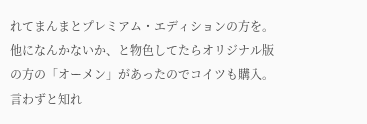れてまんまとプレミアム・エディションの方を。
他になんかないか、と物色してたらオリジナル版の方の「オーメン」があったのでコイツも購入。
言わずと知れ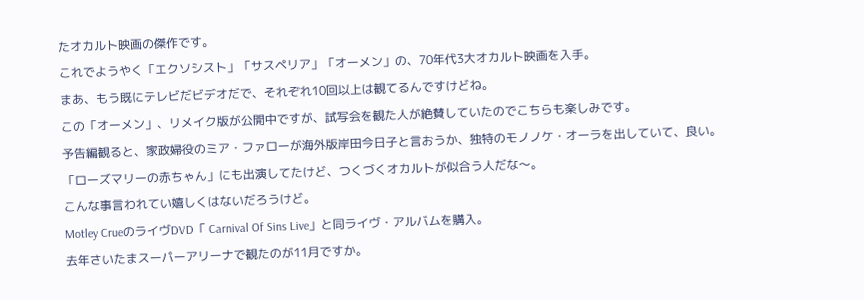たオカルト映画の傑作です。
これでようやく「エクソシスト」「サスペリア」「オーメン」の、70年代3大オカルト映画を入手。
まあ、もう既にテレビだビデオだで、それぞれ10回以上は観てるんですけどね。
この「オーメン」、リメイク版が公開中ですが、試写会を観た人が絶賛していたのでこちらも楽しみです。
予告編観ると、家政婦役のミア・ファローが海外版岸田今日子と言おうか、独特のモノノケ・オーラを出していて、良い。
「ローズマリーの赤ちゃん」にも出演してたけど、つくづくオカルトが似合う人だな〜。
こんな事言われてい嬉しくはないだろうけど。
Motley CrueのライヴDVD「 Carnival Of Sins Live」と同ライヴ・アルバムを購入。
去年さいたまスーパーアリーナで観たのが11月ですか。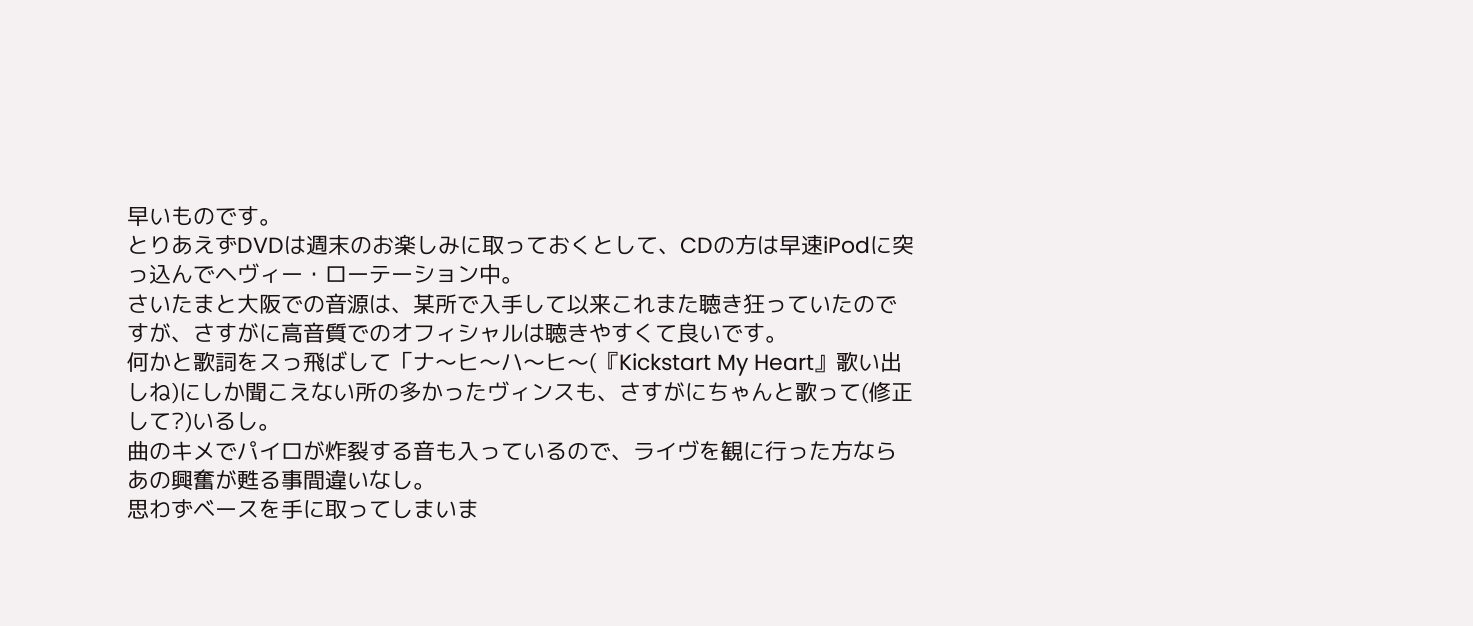早いものです。
とりあえずDVDは週末のお楽しみに取っておくとして、CDの方は早速iPodに突っ込んでヘヴィー・ローテーション中。
さいたまと大阪での音源は、某所で入手して以来これまた聴き狂っていたのですが、さすがに高音質でのオフィシャルは聴きやすくて良いです。
何かと歌詞をスっ飛ばして「ナ〜ヒ〜ハ〜ヒ〜(『Kickstart My Heart』歌い出しね)にしか聞こえない所の多かったヴィンスも、さすがにちゃんと歌って(修正して?)いるし。
曲のキメでパイロが炸裂する音も入っているので、ライヴを観に行った方ならあの興奮が甦る事間違いなし。
思わずベースを手に取ってしまいま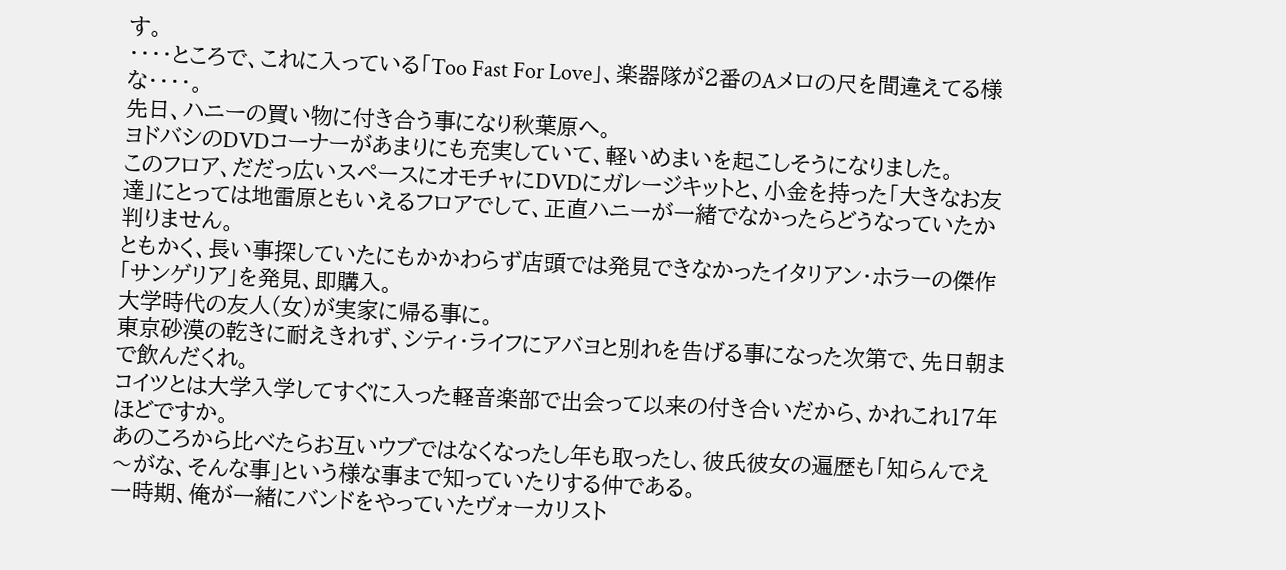す。
・・・・ところで、これに入っている「Too Fast For Love」、楽器隊が2番のAメロの尺を間違えてる様な・・・・。
先日、ハニーの買い物に付き合う事になり秋葉原へ。
ヨドバシのDVDコーナーがあまりにも充実していて、軽いめまいを起こしそうになりました。
このフロア、だだっ広いスペースにオモチャにDVDにガレージキットと、小金を持った「大きなお友達」にとっては地雷原ともいえるフロアでして、正直ハニーが一緒でなかったらどうなっていたか判りません。
ともかく、長い事探していたにもかかわらず店頭では発見できなかったイタリアン・ホラーの傑作「サンゲリア」を発見、即購入。
大学時代の友人(女)が実家に帰る事に。
東京砂漠の乾きに耐えきれず、シティ・ライフにアバヨと別れを告げる事になった次第で、先日朝まで飲んだくれ。
コイツとは大学入学してすぐに入った軽音楽部で出会って以来の付き合いだから、かれこれ17年ほどですか。
あのころから比べたらお互いウブではなくなったし年も取ったし、彼氏彼女の遍歴も「知らんでえ〜がな、そんな事」という様な事まで知っていたりする仲である。
一時期、俺が一緒にバンドをやっていたヴォーカリスト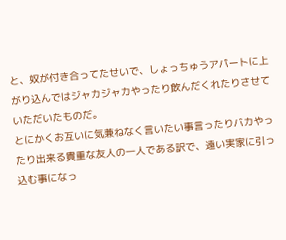と、奴が付き合ってたせいで、しょっちゅうアパートに上がり込んではジャカジャカやったり飲んだくれたりさせていただいたものだ。
とにかくお互いに気兼ねなく言いたい事言ったりバカやったり出来る貴重な友人の一人である訳で、遠い実家に引っ込む事になっ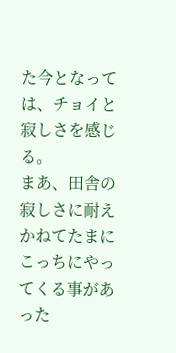た今となっては、チョイと寂しさを感じる。
まあ、田舎の寂しさに耐えかねてたまにこっちにやってくる事があった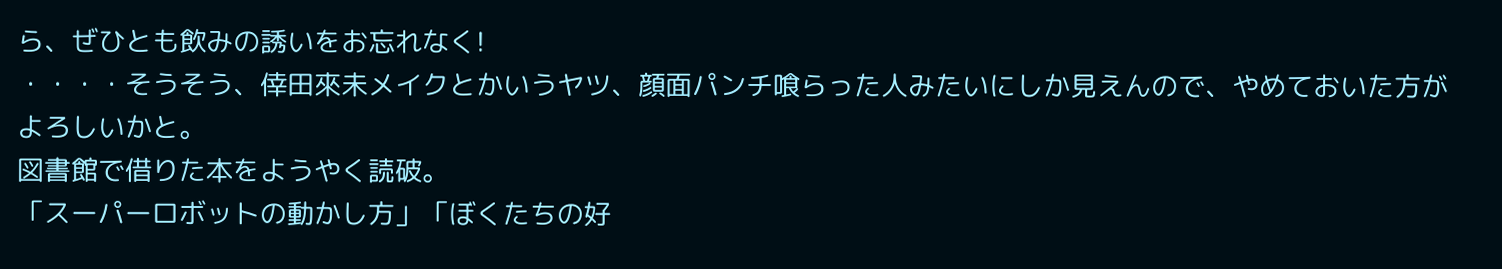ら、ぜひとも飲みの誘いをお忘れなく!
・・・・そうそう、倖田來未メイクとかいうヤツ、顔面パンチ喰らった人みたいにしか見えんので、やめておいた方がよろしいかと。
図書館で借りた本をようやく読破。
「スーパーロボットの動かし方」「ぼくたちの好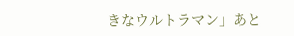きなウルトラマン」あと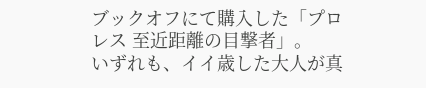ブックオフにて購入した「プロレス 至近距離の目撃者」。
いずれも、イイ歳した大人が真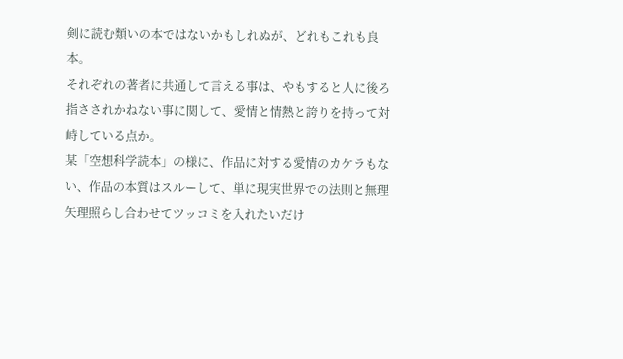剣に読む類いの本ではないかもしれぬが、どれもこれも良本。
それぞれの著者に共通して言える事は、やもすると人に後ろ指さされかねない事に関して、愛情と情熱と誇りを持って対峙している点か。
某「空想科学読本」の様に、作品に対する愛情のカケラもない、作品の本質はスルーして、単に現実世界での法則と無理矢理照らし合わせてツッコミを入れたいだけ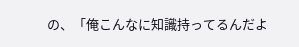の、「俺こんなに知識持ってるんだよ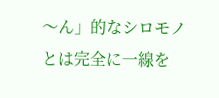〜ん」的なシロモノとは完全に一線を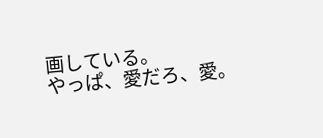画している。
やっぱ、愛だろ、愛。